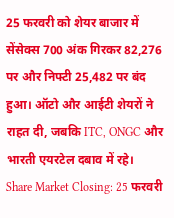25 फरवरी को शेयर बाजार में सेंसेक्स 700 अंक गिरकर 82,276 पर और निफ्टी 25,482 पर बंद हुआ। ऑटो और आईटी शेयरों ने राहत दी, जबकि ITC, ONGC और भारती एयरटेल दबाव में रहे।
Share Market Closing: 25 फरवरी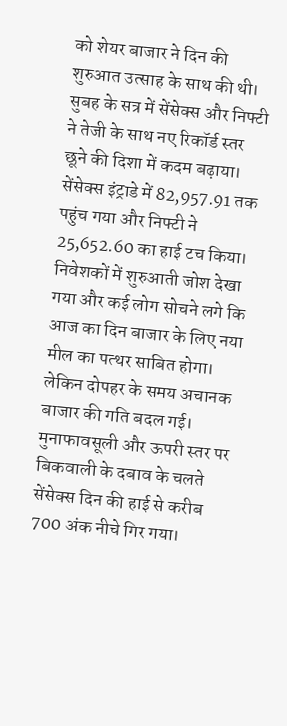को शेयर बाजार ने दिन की शुरुआत उत्साह के साथ की थी। सुबह के सत्र में सेंसेक्स और निफ्टी ने तेजी के साथ नए रिकॉर्ड स्तर छूने की दिशा में कदम बढ़ाया। सेंसेक्स इंट्राडे में 82,957.91 तक पहुंच गया और निफ्टी ने 25,652.60 का हाई टच किया। निवेशकों में शुरुआती जोश देखा गया और कई लोग सोचने लगे कि आज का दिन बाजार के लिए नया मील का पत्थर साबित होगा।
लेकिन दोपहर के समय अचानक बाजार की गति बदल गई। मुनाफावसूली और ऊपरी स्तर पर बिकवाली के दबाव के चलते सेंसेक्स दिन की हाई से करीब 700 अंक नीचे गिर गया।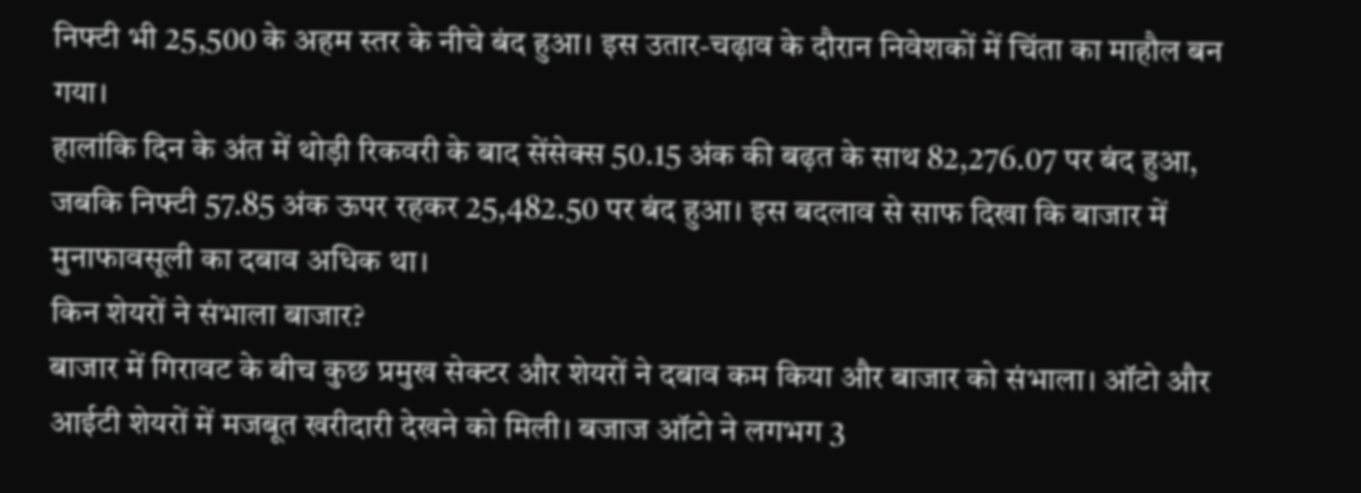निफ्टी भी 25,500 के अहम स्तर के नीचे बंद हुआ। इस उतार-चढ़ाव के दौरान निवेशकों में चिंता का माहौल बन गया।
हालांकि दिन के अंत में थोड़ी रिकवरी के बाद सेंसेक्स 50.15 अंक की बढ़त के साथ 82,276.07 पर बंद हुआ, जबकि निफ्टी 57.85 अंक ऊपर रहकर 25,482.50 पर बंद हुआ। इस बदलाव से साफ दिखा कि बाजार में मुनाफावसूली का दबाव अधिक था।
किन शेयरों ने संभाला बाजार?
बाजार में गिरावट के बीच कुछ प्रमुख सेक्टर और शेयरों ने दबाव कम किया और बाजार को संभाला। ऑटो और आईटी शेयरों में मजबूत खरीदारी देखने को मिली। बजाज ऑटो ने लगभग 3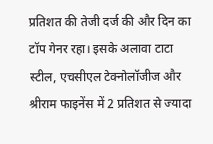प्रतिशत की तेजी दर्ज की और दिन का टॉप गेनर रहा। इसके अलावा टाटा स्टील, एचसीएल टेक्नोलॉजीज और श्रीराम फाइनेंस में 2 प्रतिशत से ज्यादा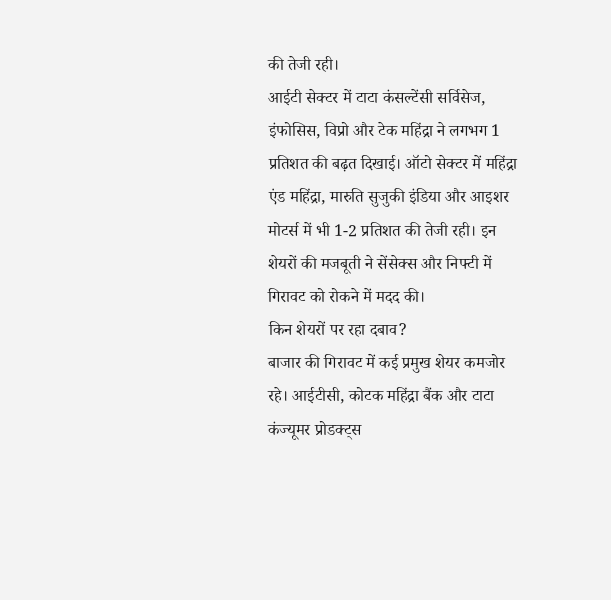की तेजी रही।
आईटी सेक्टर में टाटा कंसल्टेंसी सर्विसेज, इंफोसिस, विप्रो और टेक महिंद्रा ने लगभग 1 प्रतिशत की बढ़त दिखाई। ऑटो सेक्टर में महिंद्रा एंड महिंद्रा, मारुति सुजुकी इंडिया और आइशर मोटर्स में भी 1-2 प्रतिशत की तेजी रही। इन शेयरों की मजबूती ने सेंसेक्स और निफ्टी में गिरावट को रोकने में मदद की।
किन शेयरों पर रहा दबाव?
बाजार की गिरावट में कई प्रमुख शेयर कमजोर रहे। आईटीसी, कोटक महिंद्रा बैंक और टाटा कंज्यूमर प्रोडक्ट्स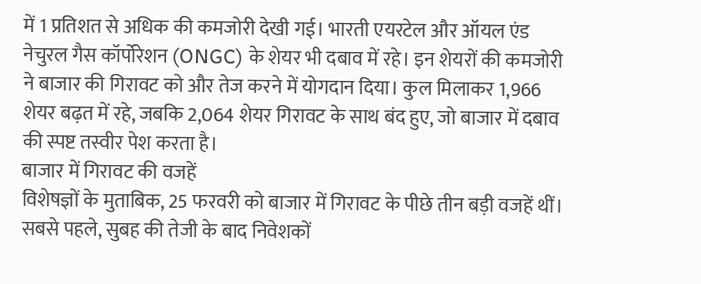में 1 प्रतिशत से अधिक की कमजोरी देखी गई। भारती एयरटेल और ऑयल एंड नेचुरल गैस कॉर्पोरेशन (ONGC) के शेयर भी दबाव में रहे। इन शेयरों की कमजोरी ने बाजार की गिरावट को और तेज करने में योगदान दिया। कुल मिलाकर 1,966 शेयर बढ़त में रहे, जबकि 2,064 शेयर गिरावट के साथ बंद हुए, जो बाजार में दबाव की स्पष्ट तस्वीर पेश करता है।
बाजार में गिरावट की वजहें
विशेषज्ञों के मुताबिक, 25 फरवरी को बाजार में गिरावट के पीछे तीन बड़ी वजहें थीं। सबसे पहले, सुबह की तेजी के बाद निवेशकों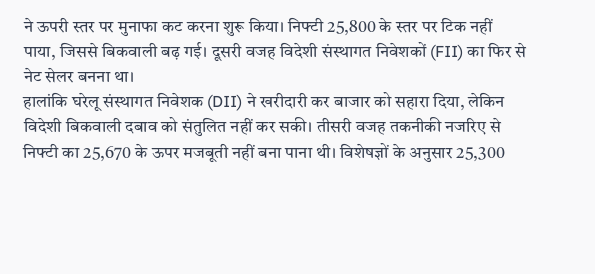ने ऊपरी स्तर पर मुनाफा कट करना शुरू किया। निफ्टी 25,800 के स्तर पर टिक नहीं पाया, जिससे बिकवाली बढ़ गई। दूसरी वजह विदेशी संस्थागत निवेशकों (FII) का फिर से नेट सेलर बनना था।
हालांकि घरेलू संस्थागत निवेशक (DII) ने खरीदारी कर बाजार को सहारा दिया, लेकिन विदेशी बिकवाली दबाव को संतुलित नहीं कर सकी। तीसरी वजह तकनीकी नजरिए से निफ्टी का 25,670 के ऊपर मजबूती नहीं बना पाना थी। विशेषज्ञों के अनुसार 25,300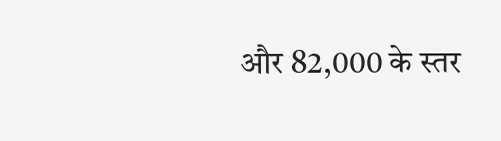और 82,000 के स्तर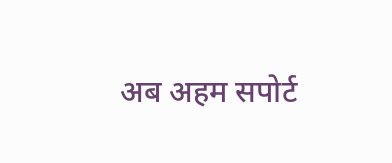अब अहम सपोर्ट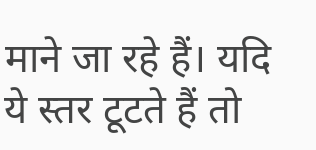माने जा रहे हैं। यदि ये स्तर टूटते हैं तो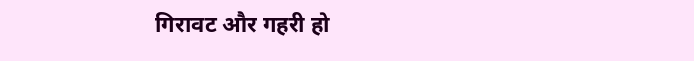गिरावट और गहरी हो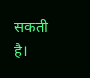सकती है।